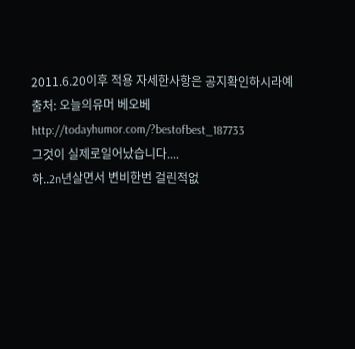2011.6.20이후 적용 자세한사항은 공지확인하시라예
출처: 오늘의유머 베오베
http://todayhumor.com/?bestofbest_187733
그것이 실제로일어났습니다....
하..2n년살면서 변비한번 걸린적없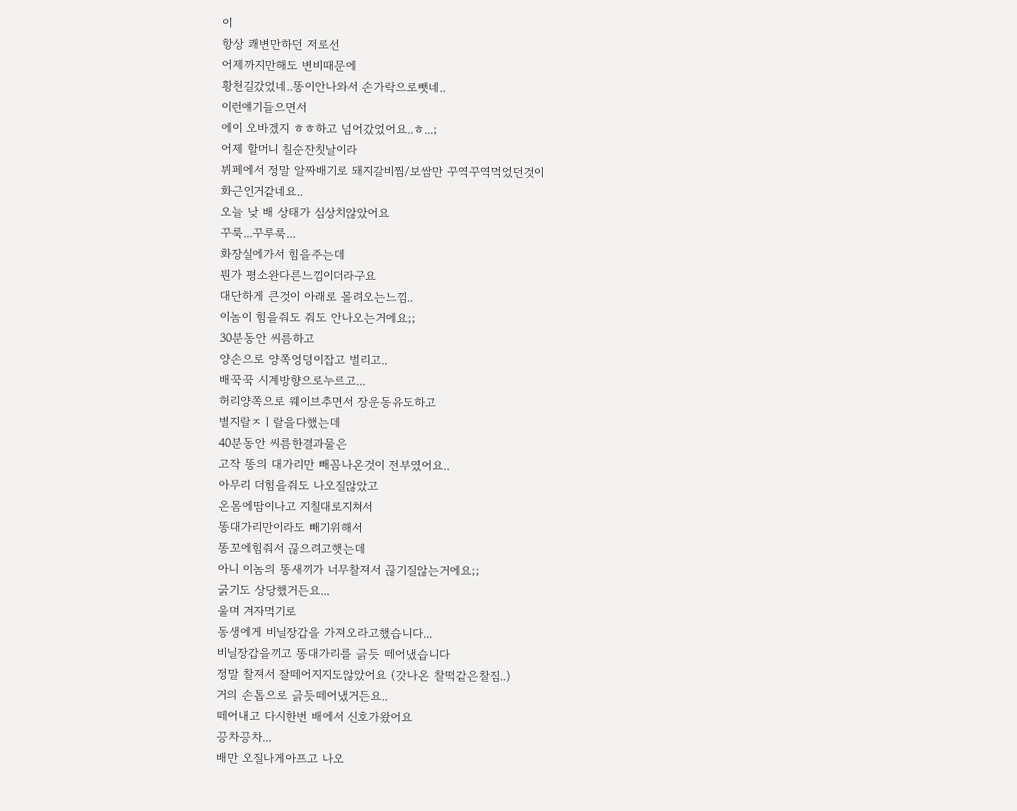이
항상 쾌변만하던 저로선
어제까지만해도 변비때문에
황천길갔었네..똥이안나와서 손가락으로뺏네..
이런얘기들으면서
에이 오바겠지 ㅎㅎ하고 넘어갔었어요..ㅎ...;
어제 할머니 칠순잔칫날이라
뷔페에서 정말 알짜배기로 돼지갈비찜/보쌈만 꾸역꾸역먹었던것이
화근인거같네요..
오늘 낮 배 상태가 심상치않았어요
꾸룩...꾸루룩...
화장실에가서 힘을주는데
뭔가 평소완다른느낌이더라구요
대단하게 큰것이 아래로 몰려오는느낌..
이놈이 힘을줘도 줘도 안나오는거에요;;
30분동안 씨름하고
양손으로 양쪽엉덩이잡고 벌리고..
배꾹꾹 시계방향으로누르고...
허리양쪽으로 웨이브추면서 장운동유도하고
별지랄ㅈㅣ랄을다했는데
40분동안 씨름한결과물은
고작 똥의 대가리만 빼꼼나온것이 전부였어요..
아무리 더힘을줘도 나오질않았고
온몸에땀이나고 지칠대로지쳐서
똥대가리만이라도 빼기위해서
똥꼬에힘줘서 끊으려고햇는데
아니 이놈의 똥새끼가 너무찰져서 끊기질않는거에요;;
굵기도 상당했거든요...
울며 겨자먹기로
동생에게 비닐장갑을 가져오라고했습니다...
비닐장갑을끼고 똥대가리를 긁듯 떼어냈습니다
정말 찰져서 잘떼어지지도않았어요 (갓나온 찰떡같은찰짐..)
거의 손톱으로 긁듯떼어냈거든요..
떼어내고 다시한번 배에서 신호가왔어요
끙차끙차...
배만 오질나게아프고 나오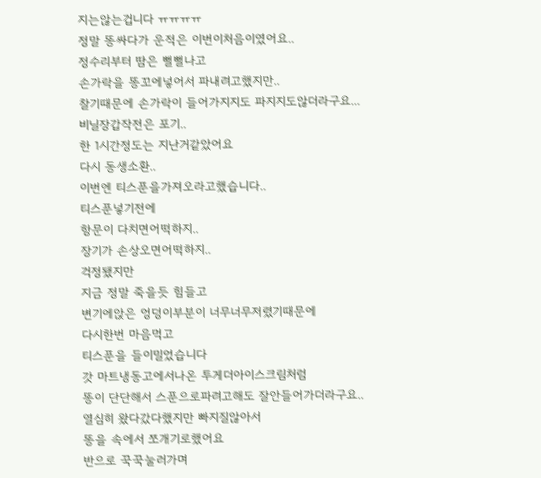지는않는겁니다 ㅠㅠㅠㅠ
정말 똥싸다가 운적은 이번이처음이였어요..
정수리부터 땀은 뻘뻘나고
손가락을 똥꼬에넣어서 파내려고했지만..
찰기때문에 손가락이 들어가지지도 파지지도않더라구요...
비닐장갑작전은 포기..
한 1시간정도는 지난거같았어요
다시 동생소환..
이번엔 티스푼을가져오라고했습니다..
티스푼넣기전에
항문이 다치면어떡하지..
장기가 손상오면어떡하지..
걱정됐지만
지금 정말 죽을듯 힘들고
변기에앉은 엉덩이부분이 너무너무저렸기때문에
다시한번 마음먹고
티스푼을 들이밀었습니다
갓 마트냉동고에서나온 투게더아이스크림처럼
똥이 단단해서 스푼으로파려고해도 잘안들어가더라구요..
열심히 왔다갔다했지만 빠지질않아서
똥을 속에서 쪼개기로했어요
반으로 꾹꾹눌러가며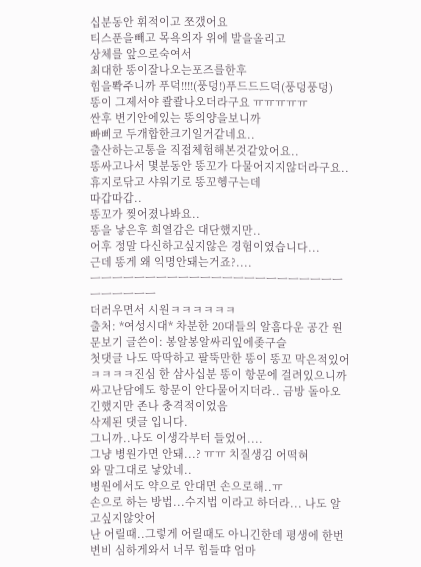십분동안 휘적이고 쪼갰어요
티스푼을빼고 목욕의자 위에 발을올리고
상체를 앞으로숙여서
최대한 똥이잘나오는포즈를한후
힘을뽝주니까 푸덕!!!!(풍덩!)푸드드드덕(풍덩풍덩)
똥이 그제서야 콸콸나오더라구요 ㅠㅠㅠㅠㅠ
싼후 변기안에있는 똥의양을보니까
빠삐코 두개합한크기일거같네요..
출산하는고통을 직접체험해본것같았어요..
똥싸고나서 몇분동안 똥꼬가 다물어지지않더라구요..
휴지로닦고 샤워기로 똥꼬헹구는데
따갑따갑..
똥꼬가 찢어졌나봐요..
똥을 낳은후 희열감은 대단했지만..
어후 정말 다신하고싶지않은 경험이였습니다...
근데 똥게 왜 익명안돼는거죠?....
ㅡㅡㅡㅡㅡㅡㅡㅡㅡㅡㅡㅡㅡㅡㅡㅡㅡㅡㅡㅡㅡㅡㅡㅡㅡㅡㅡㅡㅡ
더러우면서 시원ㅋㅋㅋㅋㅋㅋ
출처: *여성시대* 차분한 20대들의 알흠다운 공간 원문보기 글쓴이: 봉알봉알싸리잎에좆구슬
첫댓글 나도 딱딱하고 팔뚝만한 똥이 똥꼬 막은적있어ㅋㅋㅋㅋ진심 한 삼사십분 똥이 항문에 걸려있으니까 싸고난담에도 항문이 안다물어지더라.. 금방 돌아오긴했지만 존나 충격적이었음
삭제된 댓글 입니다.
그니까..나도 이생각부터 들었어....
그냥 병원가면 안돼...? ㅠㅠ 치질생김 어떡혀
와 말그대로 낳았네..
병원에서도 약으로 안대면 손으로해..ㅠ
손으로 하는 방법...수지법 이라고 하더라... 나도 알고싶지않앗어
난 어릴때..그렇게 어릴때도 아니긴한데 평생에 한번 변비 심하게와서 너무 힘들땨 엄마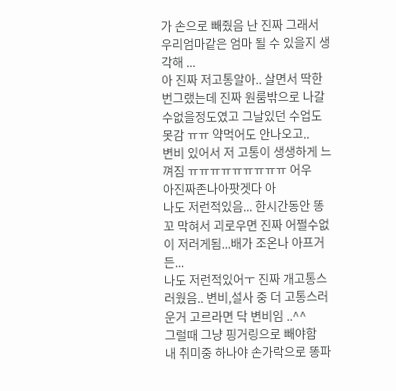가 손으로 빼줬음 난 진짜 그래서 우리엄마같은 엄마 될 수 있을지 생각해 ...
아 진짜 저고통알아.. 살면서 딱한번그랬는데 진짜 원룸밖으로 나갈수없을정도였고 그날있던 수업도 못감 ㅠㅠ 약먹어도 안나오고..
변비 있어서 저 고통이 생생하게 느껴짐 ㅠㅠㅠㅠㅠㅠㅠㅠㅠ 어우
아진짜존나아팟겟다 아
나도 저런적있음... 한시간동안 똥꼬 막혀서 괴로우면 진짜 어쩔수없이 저러게됨...배가 조온나 아프거든...
나도 저런적있어ㅜ 진짜 개고통스러웠음.. 변비,설사 중 더 고통스러운거 고르라면 닥 변비임 ..^^
그럴때 그냥 핑거링으로 빼야함
내 취미중 하나야 손가락으로 똥파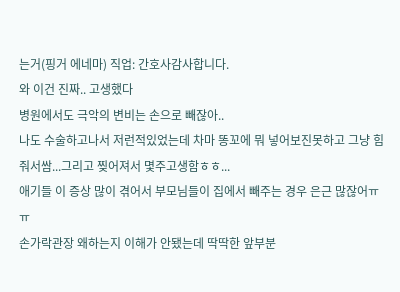는거(핑거 에네마) 직업: 간호사감사합니다.
와 이건 진짜.. 고생했다
병원에서도 극악의 변비는 손으로 빼잖아..
나도 수술하고나서 저런적있었는데 차마 똥꼬에 뭐 넣어보진못하고 그냥 힘줘서쌈...그리고 찢어져서 몇주고생함ㅎㅎ...
애기들 이 증상 많이 겪어서 부모님들이 집에서 빼주는 경우 은근 많잖어ㅠㅠ
손가락관장 왜하는지 이해가 안됐는데 딱딱한 앞부분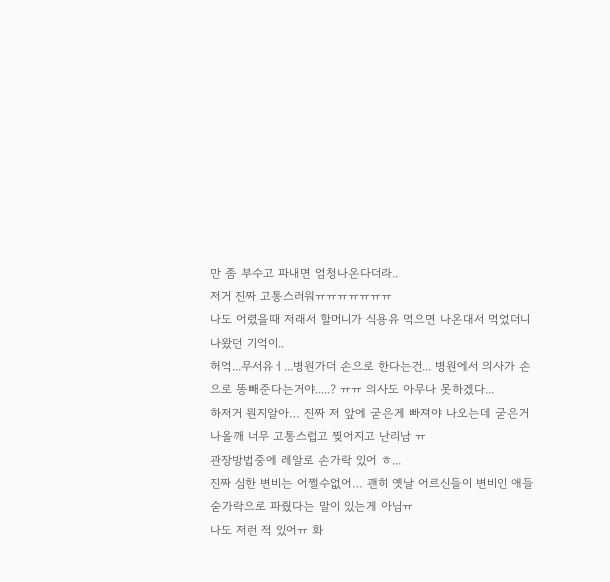만 좀 부수고 파내면 엄청나온다더라..
저거 진짜 고통스러워ㅠㅠㅠㅠㅠㅠㅠ
나도 어렸을때 저래서 할머니가 식용유 먹으면 나온대서 먹었더니 나왔던 기억이..
허억...무서유ㅓ...병원가더 손으로 한다는건... 병원에서 의사가 손으로 똥빼준다는거야.....? ㅠㅠ 의사도 아무나 못하겠다...
하저거 뭔지알아… 진짜 저 앞에 굳은게 빠져야 나오는데 굳은거 나올깨 너무 고통스럽고 찢어지고 난리남 ㅠ
관장방법중에 레알로 손가락 있어 ㅎ...
진짜 심한 변비는 어쩔수없어… 괜히 옛날 어르신들이 변비인 애들 숟가락으로 파줬다는 말이 있는게 아님ㅠ
나도 저런 적 있어ㅠ 화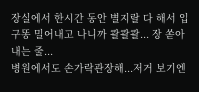장실에서 한시간 동안 별지랄 다 해서 입구똥 밀어내고 나니까 콸콸콸... 장 쏟아내는 줄...
병원에서도 손가락관장해...저거 보기엔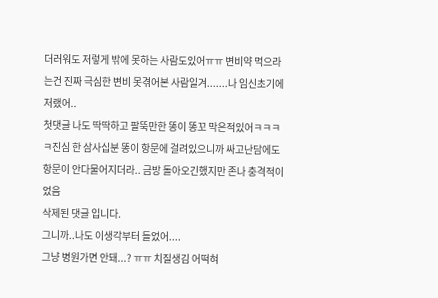더러워도 저렇게 밖에 못하는 사람도있어ㅠㅠ 변비약 먹으라는건 진짜 극심한 변비 못겪어본 사람일겨.......나 임신초기에 저랬어..
첫댓글 나도 딱딱하고 팔뚝만한 똥이 똥꼬 막은적있어ㅋㅋㅋㅋ진심 한 삼사십분 똥이 항문에 걸려있으니까 싸고난담에도 항문이 안다물어지더라.. 금방 돌아오긴했지만 존나 충격적이었음
삭제된 댓글 입니다.
그니까..나도 이생각부터 들었어....
그냥 병원가면 안돼...? ㅠㅠ 치질생김 어떡혀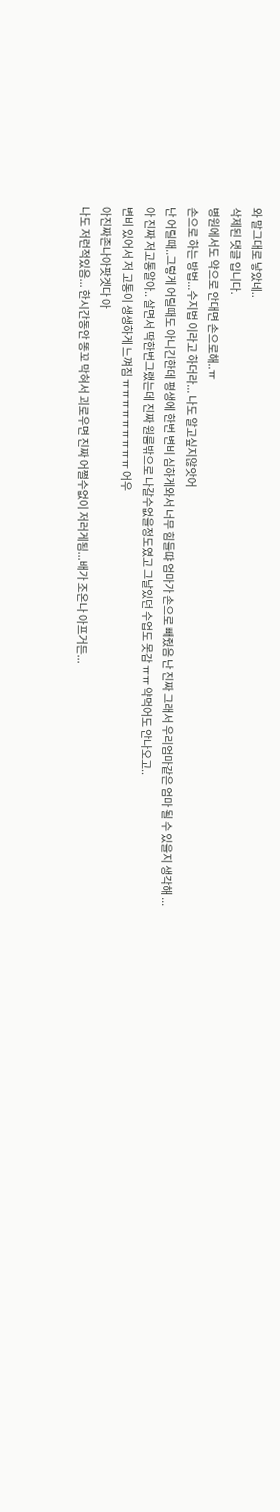와 말그대로 낳았네..
삭제된 댓글 입니다.
병원에서도 약으로 안대면 손으로해..ㅠ
손으로 하는 방법...수지법 이라고 하더라... 나도 알고싶지않앗어
난 어릴때..그렇게 어릴때도 아니긴한데 평생에 한번 변비 심하게와서 너무 힘들땨 엄마가 손으로 빼줬음 난 진짜 그래서 우리엄마같은 엄마 될 수 있을지 생각해 ...
아 진짜 저고통알아.. 살면서 딱한번그랬는데 진짜 원룸밖으로 나갈수없을정도였고 그날있던 수업도 못감 ㅠㅠ 약먹어도 안나오고..
변비 있어서 저 고통이 생생하게 느껴짐 ㅠㅠㅠㅠㅠㅠㅠㅠㅠ 어우
아진짜존나아팟겟다 아
나도 저런적있음... 한시간동안 똥꼬 막혀서 괴로우면 진짜 어쩔수없이 저러게됨...배가 조온나 아프거든...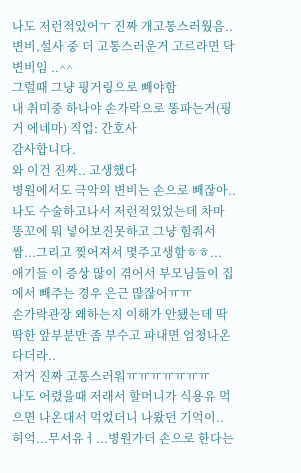나도 저런적있어ㅜ 진짜 개고통스러웠음.. 변비,설사 중 더 고통스러운거 고르라면 닥 변비임 ..^^
그럴때 그냥 핑거링으로 빼야함
내 취미중 하나야 손가락으로 똥파는거(핑거 에네마) 직업: 간호사
감사합니다.
와 이건 진짜.. 고생했다
병원에서도 극악의 변비는 손으로 빼잖아..
나도 수술하고나서 저런적있었는데 차마 똥꼬에 뭐 넣어보진못하고 그냥 힘줘서쌈...그리고 찢어져서 몇주고생함ㅎㅎ...
애기들 이 증상 많이 겪어서 부모님들이 집에서 빼주는 경우 은근 많잖어ㅠㅠ
손가락관장 왜하는지 이해가 안됐는데 딱딱한 앞부분만 좀 부수고 파내면 엄청나온다더라..
저거 진짜 고통스러워ㅠㅠㅠㅠㅠㅠㅠ
나도 어렸을때 저래서 할머니가 식용유 먹으면 나온대서 먹었더니 나왔던 기억이..
허억...무서유ㅓ...병원가더 손으로 한다는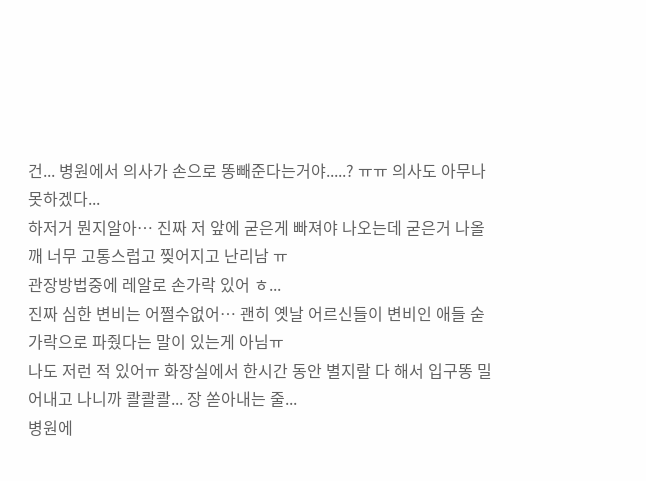건... 병원에서 의사가 손으로 똥빼준다는거야.....? ㅠㅠ 의사도 아무나 못하겠다...
하저거 뭔지알아… 진짜 저 앞에 굳은게 빠져야 나오는데 굳은거 나올깨 너무 고통스럽고 찢어지고 난리남 ㅠ
관장방법중에 레알로 손가락 있어 ㅎ...
진짜 심한 변비는 어쩔수없어… 괜히 옛날 어르신들이 변비인 애들 숟가락으로 파줬다는 말이 있는게 아님ㅠ
나도 저런 적 있어ㅠ 화장실에서 한시간 동안 별지랄 다 해서 입구똥 밀어내고 나니까 콸콸콸... 장 쏟아내는 줄...
병원에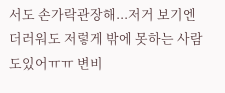서도 손가락관장해...저거 보기엔 더러워도 저렇게 밖에 못하는 사람도있어ㅠㅠ 변비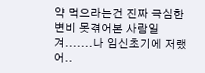약 먹으라는건 진짜 극심한 변비 못겪어본 사람일겨.......나 임신초기에 저랬어..